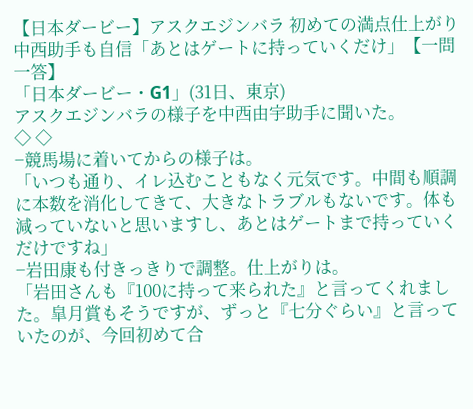【日本ダービー】アスクエジンバラ 初めての満点仕上がり 中西助手も自信「あとはゲートに持っていくだけ」【一問一答】
「日本ダービー・G1」(31日、東京)
アスクエジンバラの様子を中西由宇助手に聞いた。
◇ ◇
−競馬場に着いてからの様子は。
「いつも通り、イレ込むこともなく元気です。中間も順調に本数を消化してきて、大きなトラブルもないです。体も減っていないと思いますし、あとはゲートまで持っていくだけですね」
−岩田康も付きっきりで調整。仕上がりは。
「岩田さんも『100に持って来られた』と言ってくれました。皐月賞もそうですが、ずっと『七分ぐらい』と言っていたのが、今回初めて合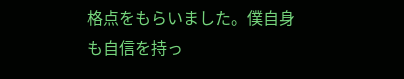格点をもらいました。僕自身も自信を持っ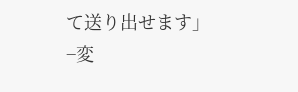て送り出せます」
−変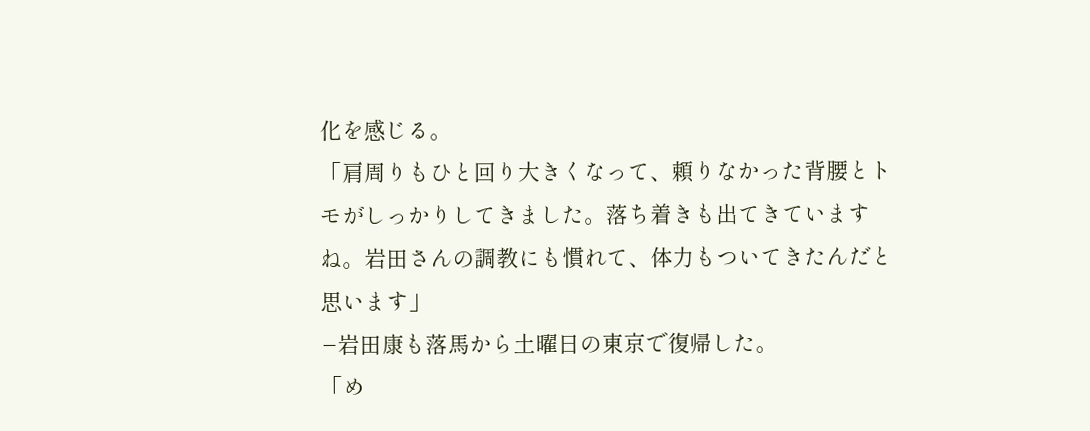化を感じる。
「肩周りもひと回り大きくなって、頼りなかった背腰とトモがしっかりしてきました。落ち着きも出てきていますね。岩田さんの調教にも慣れて、体力もついてきたんだと思います」
−岩田康も落馬から土曜日の東京で復帰した。
「め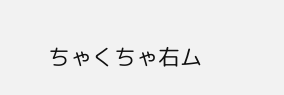ちゃくちゃ右ム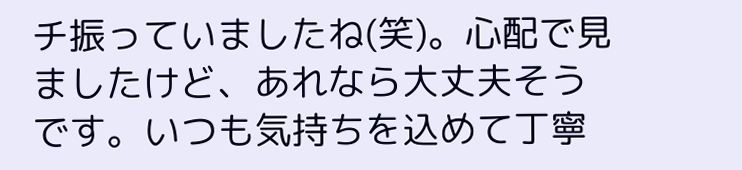チ振っていましたね(笑)。心配で見ましたけど、あれなら大丈夫そうです。いつも気持ちを込めて丁寧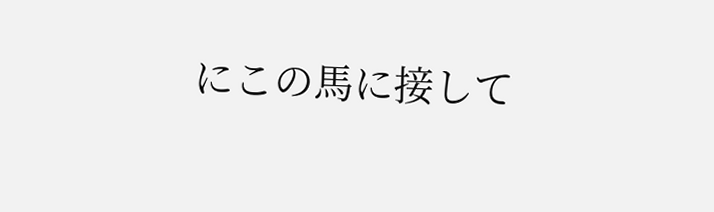にこの馬に接して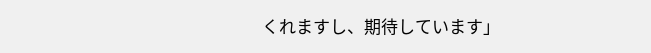くれますし、期待しています」